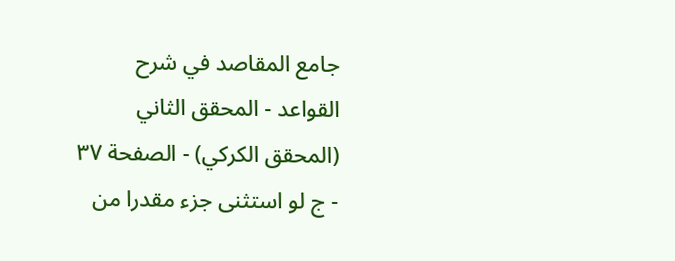جامع المقاصد في شرح القواعد - المحقق الثاني (المحقق الكركي) - الصفحة ٣٧ - ج لو استثنى جزء مقدرا من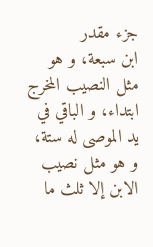جزء مقدر
ابن سبعة، و هو مثل النصيب المخرج ابتداء، و الباقي في يد الموصى له ستة، و هو مثل نصيب الابن إلا ثلث ما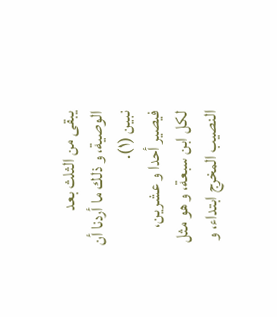يبقى من الثلث بعد الوصية، و ذلك ما أردنا أن نبين (١).
فيصير أحدا و عشرين، لكل ابن سبعة، و هو مثل النصيب المخرج ابتداء، و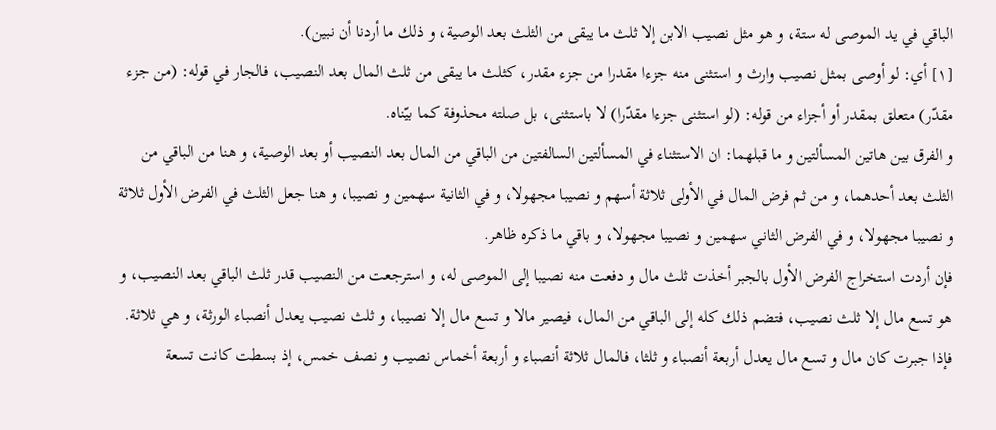الباقي في يد الموصى له ستة، و هو مثل نصيب الابن إلا ثلث ما يبقى من الثلث بعد الوصية، و ذلك ما أردنا أن نبين).
[١] أي: لو أوصى بمثل نصيب وارث و استثنى منه جزءا مقدرا من جزء مقدر، كثلث ما يبقى من ثلث المال بعد النصيب، فالجار في قوله: (من جزء مقدّر) متعلق بمقدر أو أجزاء من قوله: (لو استثنى جزءا مقدّرا) لا باستثنى، بل صلته محذوفة كما بيّناه.
و الفرق بين هاتين المسألتين و ما قبلهما: ان الاستثناء في المسألتين السالفتين من الباقي من المال بعد النصيب أو بعد الوصية، و هنا من الباقي من الثلث بعد أحدهما، و من ثم فرض المال في الأولى ثلاثة أسهم و نصيبا مجهولا، و في الثانية سهمين و نصيبا، و هنا جعل الثلث في الفرض الأول ثلاثة و نصيبا مجهولا، و في الفرض الثاني سهمين و نصيبا مجهولا، و باقي ما ذكره ظاهر.
فإن أردت استخراج الفرض الأول بالجبر أخذت ثلث مال و دفعت منه نصيبا إلى الموصى له، و استرجعت من النصيب قدر ثلث الباقي بعد النصيب، و هو تسع مال إلا ثلث نصيب، فتضم ذلك كله إلى الباقي من المال، فيصير مالا و تسع مال إلا نصيبا، و ثلث نصيب يعدل أنصباء الورثة، و هي ثلاثة.
فإذا جبرت كان مال و تسع مال يعدل أربعة أنصباء و ثلثا، فالمال ثلاثة أنصباء و أربعة أخماس نصيب و نصف خمس، إذ بسطت كانت تسعة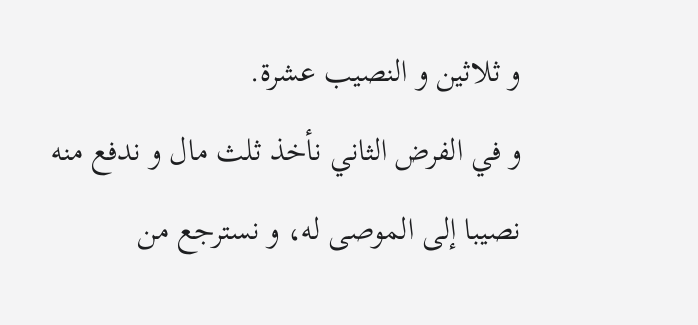و ثلاثين و النصيب عشرة.
و في الفرض الثاني نأخذ ثلث مال و ندفع منه نصيبا إلى الموصى له، و نسترجع من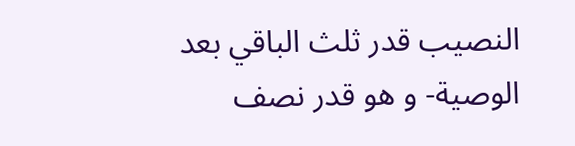النصيب قدر ثلث الباقي بعد الوصية- و هو قدر نصف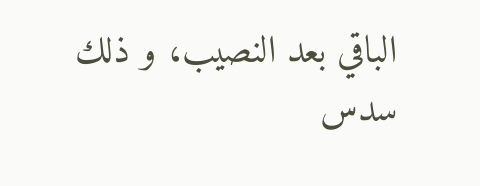الباقي بعد النصيب، و ذلك سدس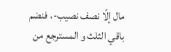مال إلّا نصف نصيب-، فنضم باقي الثلث و المسترجع من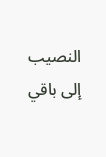النصيب إلى باقي